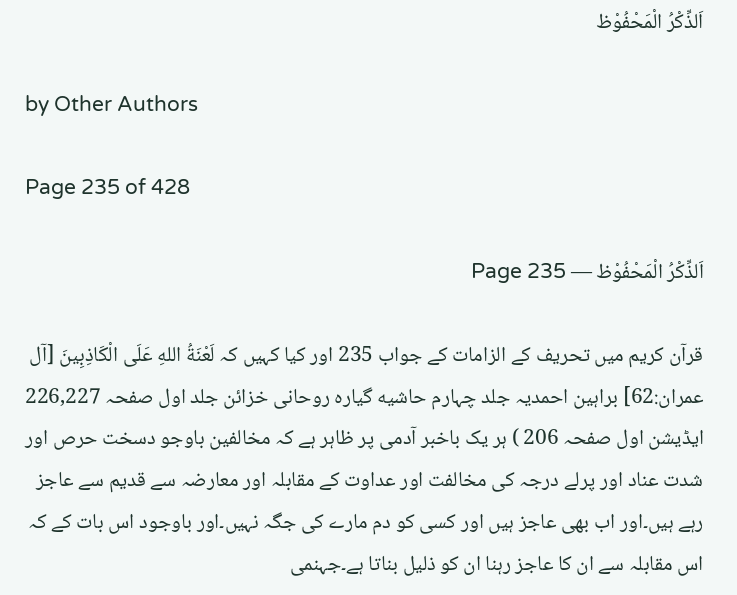اَلذِّکْرُ الْمَحْفُوْظ

by Other Authors

Page 235 of 428

اَلذِّکْرُ الْمَحْفُوْظ — Page 235

قرآن کریم میں تحریف کے الزامات کے جواب 235 اور کیا کہیں کہ لَعْنَةُ اللهِ عَلَى الْكَاذِبِينَ [آل عمران:62] براہین احمدیہ جلد چہارم حاشیه گیاره روحانی خزائن جلد اول صفحہ 226,227 ایڈیشن اول صفحہ 206 ) ہر یک باخبر آدمی پر ظاہر ہے کہ مخالفین باوجو دسخت حرص اور شدت عناد اور پرلے درجہ کی مخالفت اور عداوت کے مقابلہ اور معارضہ سے قدیم سے عاجز رہے ہیں۔اور اب بھی عاجز ہیں اور کسی کو دم مارے کی جگہ نہیں۔اور باوجود اس بات کے کہ اس مقابلہ سے ان کا عاجز رہنا ان کو ذلیل بناتا ہے۔جہنمی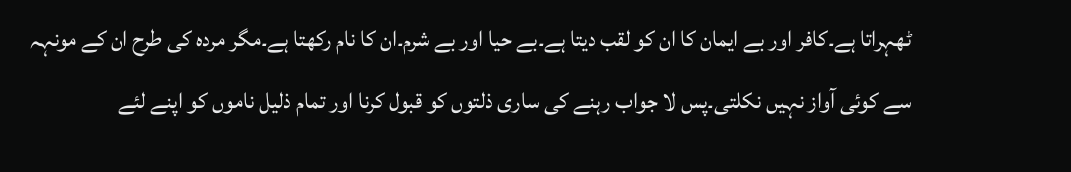ٹھہراتا ہے۔کافر اور بے ایمان کا ان کو لقب دیتا ہے۔بے حیا اور بے شرم۔ان کا نام رکھتا ہے۔مگر مردہ کی طرح ان کے مونہہ سے کوئی آواز نہیں نکلتی۔پس لا جواب رہنے کی ساری ذلتوں کو قبول کرنا اور تمام ذلیل ناموں کو اپنے لئے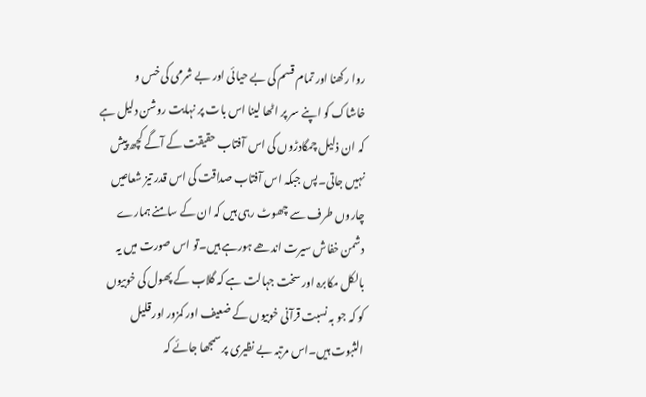روا رکھنا اور تمام قسم کی بے حیائی اور بے شرمی کی خس و خاشاک کو اپنے سر پر اٹھا لینا اس بات پر نہایت روشن دلیل ہے کہ ان ذلیل چمگادڑوں کی اس آفتاب حقیقت کے آگے کچھ پیش نہیں جاتی۔پس جبکہ اس آفتاب صداقت کی اس قدر تیز شعاعیں چاروں طرف سے چھوٹ رہی ہیں کہ ان کے سامنے ہمارے دشمن خفاش سیرت اندھے ہورہے ہیں۔تو اس صورت میں یہ بالکل مکابرہ اور سخت جہالت ہے کہ گلاب کے پھول کی خوبیوں کو کہ جو بہ نسبت قرآنی خوبیوں کے ضعیف اور کمزور اور قلیل الثبوت ہیں۔اس مرتبہ بے نظیری پر سمجھا جائے کہ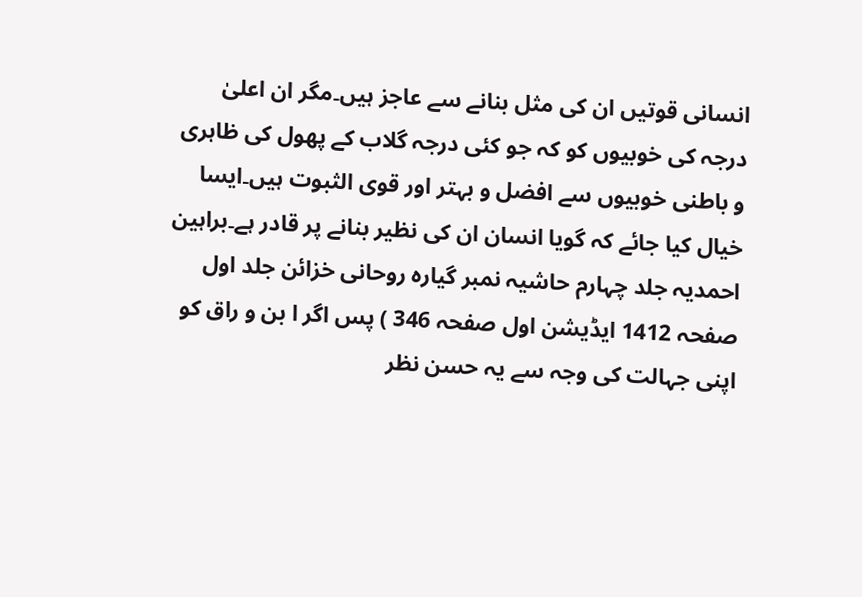انسانی قوتیں ان کی مثل بنانے سے عاجز ہیں۔مگر ان اعلیٰ درجہ کی خوبیوں کو کہ جو کئی درجہ گلاب کے پھول کی ظاہری و باطنی خوبیوں سے افضل و بہتر اور قوی الثبوت ہیں۔ایسا خیال کیا جائے کہ گویا انسان ان کی نظیر بنانے پر قادر ہے۔براہین احمدیہ جلد چہارم حاشیہ نمبر گیارہ روحانی خزائن جلد اول صفحہ 1412 ایڈیشن اول صفحہ 346 ) پس اگر ا بن و راق کو اپنی جہالت کی وجہ سے یہ حسن نظر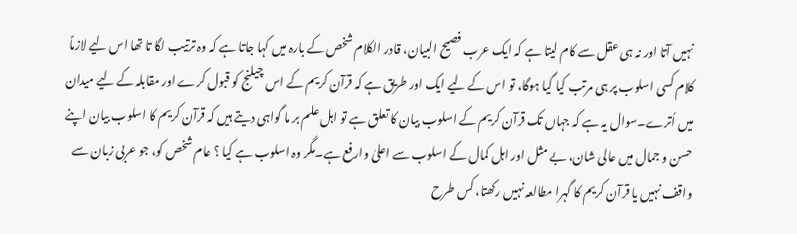نہیں آتا اور نہ ہی عقل سے کام لیتا ہے کہ ایک عرب فصیح البیان، قادر الکلام شخص کے بارہ میں کہا جاتا ہے کہ وہ ترتیب لگا تا تھا اس لیے لازماً کلام کسی اسلوب پر ہی مرتب کیا گیا ہوگا، تو اس کے لیے ایک اور طریق ہے کہ قرآن کریم کے اس چیلنج کو قبول کرے اور مقابلہ کے لیے میدان میں اُترے۔سوال یہ ہے کہ جہاں تک قرآن کریم کے اسلوب بیان کا تعلق ہے تو اہل علم بر ما گواہی دیتے ہیں کہ قرآن کریم کا اسلوب بیان اپنے حسن و جمال میں عالی شان، بے مثل اور اہل کمال کے اسلوب سے اعلیٰ وارفع ہے۔مگر وہ اسلوب ہے کیا ؟ عام شخص کو، جو عربی زبان سے واقف نہیں یا قرآن کریم کا گہرا مطالعہ نہیں رکھتا، کس طرح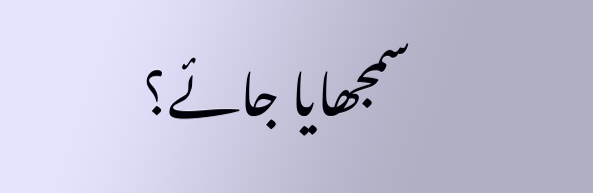سمجھایا جائے؟